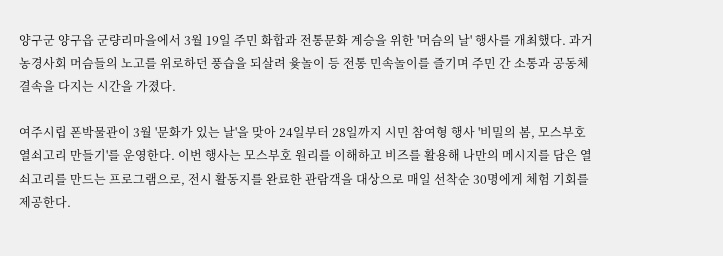양구군 양구읍 군량리마을에서 3월 19일 주민 화합과 전통문화 계승을 위한 '머슴의 날' 행사를 개최했다. 과거 농경사회 머슴들의 노고를 위로하던 풍습을 되살려 윷놀이 등 전통 민속놀이를 즐기며 주민 간 소통과 공동체 결속을 다지는 시간을 가졌다.

여주시립 폰박물관이 3월 '문화가 있는 날'을 맞아 24일부터 28일까지 시민 참여형 행사 '비밀의 봄, 모스부호 열쇠고리 만들기'를 운영한다. 이번 행사는 모스부호 원리를 이해하고 비즈를 활용해 나만의 메시지를 담은 열쇠고리를 만드는 프로그램으로, 전시 활동지를 완료한 관람객을 대상으로 매일 선착순 30명에게 체험 기회를 제공한다.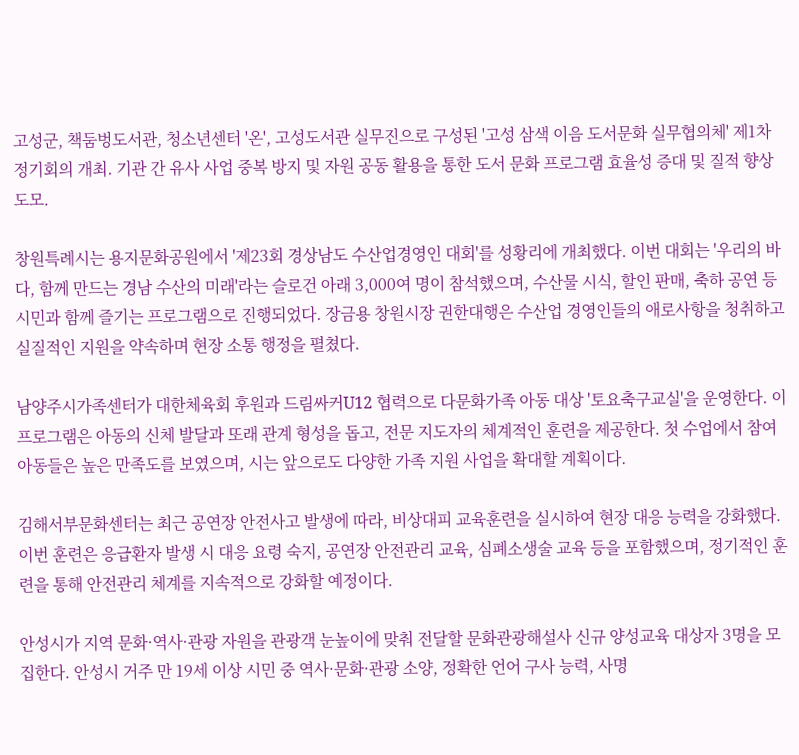고성군, 책둠벙도서관, 청소년센터 '온', 고성도서관 실무진으로 구성된 '고성 삼색 이음 도서문화 실무협의체' 제1차 정기회의 개최. 기관 간 유사 사업 중복 방지 및 자원 공동 활용을 통한 도서 문화 프로그램 효율성 증대 및 질적 향상 도모.

창원특례시는 용지문화공원에서 '제23회 경상남도 수산업경영인 대회'를 성황리에 개최했다. 이번 대회는 '우리의 바다, 함께 만드는 경남 수산의 미래'라는 슬로건 아래 3,000여 명이 참석했으며, 수산물 시식, 할인 판매, 축하 공연 등 시민과 함께 즐기는 프로그램으로 진행되었다. 장금용 창원시장 권한대행은 수산업 경영인들의 애로사항을 청취하고 실질적인 지원을 약속하며 현장 소통 행정을 펼쳤다.

남양주시가족센터가 대한체육회 후원과 드림싸커U12 협력으로 다문화가족 아동 대상 '토요축구교실'을 운영한다. 이 프로그램은 아동의 신체 발달과 또래 관계 형성을 돕고, 전문 지도자의 체계적인 훈련을 제공한다. 첫 수업에서 참여 아동들은 높은 만족도를 보였으며, 시는 앞으로도 다양한 가족 지원 사업을 확대할 계획이다.

김해서부문화센터는 최근 공연장 안전사고 발생에 따라, 비상대피 교육훈련을 실시하여 현장 대응 능력을 강화했다. 이번 훈련은 응급환자 발생 시 대응 요령 숙지, 공연장 안전관리 교육, 심폐소생술 교육 등을 포함했으며, 정기적인 훈련을 통해 안전관리 체계를 지속적으로 강화할 예정이다.

안성시가 지역 문화·역사·관광 자원을 관광객 눈높이에 맞춰 전달할 문화관광해설사 신규 양성교육 대상자 3명을 모집한다. 안성시 거주 만 19세 이상 시민 중 역사·문화·관광 소양, 정확한 언어 구사 능력, 사명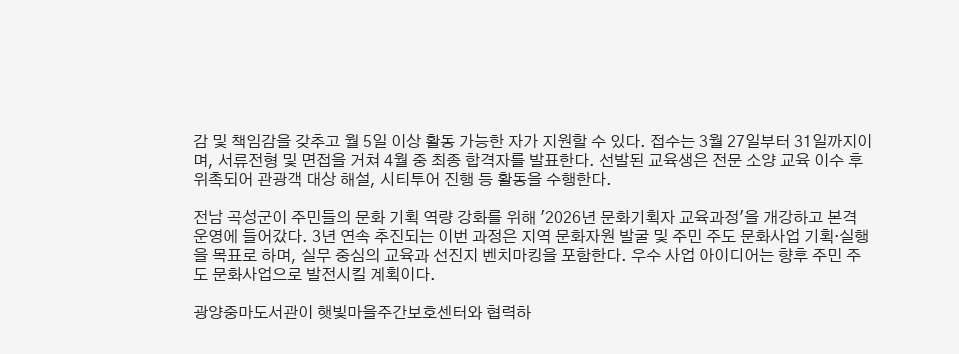감 및 책임감을 갖추고 월 5일 이상 활동 가능한 자가 지원할 수 있다. 접수는 3월 27일부터 31일까지이며, 서류전형 및 면접을 거쳐 4월 중 최종 합격자를 발표한다. 선발된 교육생은 전문 소양 교육 이수 후 위촉되어 관광객 대상 해설, 시티투어 진행 등 활동을 수행한다.

전남 곡성군이 주민들의 문화 기획 역량 강화를 위해 '2026년 문화기획자 교육과정'을 개강하고 본격 운영에 들어갔다. 3년 연속 추진되는 이번 과정은 지역 문화자원 발굴 및 주민 주도 문화사업 기획·실행을 목표로 하며, 실무 중심의 교육과 선진지 벤치마킹을 포함한다. 우수 사업 아이디어는 향후 주민 주도 문화사업으로 발전시킬 계획이다.

광양중마도서관이 햇빛마을주간보호센터와 협력하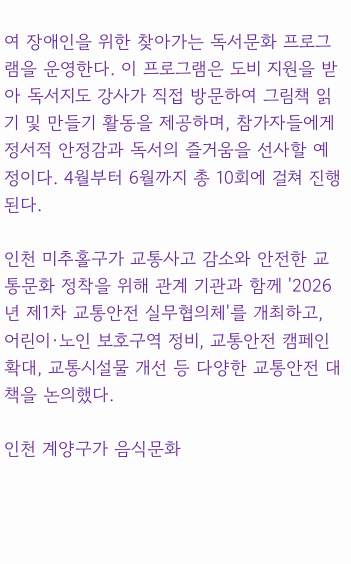여 장애인을 위한 찾아가는 독서문화 프로그램을 운영한다. 이 프로그램은 도비 지원을 받아 독서지도 강사가 직접 방문하여 그림책 읽기 및 만들기 활동을 제공하며, 참가자들에게 정서적 안정감과 독서의 즐거움을 선사할 예정이다. 4월부터 6월까지 총 10회에 걸쳐 진행된다.

인천 미추홀구가 교통사고 감소와 안전한 교통문화 정착을 위해 관계 기관과 함께 '2026년 제1차 교통안전 실무협의체'를 개최하고, 어린이·노인 보호구역 정비, 교통안전 캠페인 확대, 교통시설물 개선 등 다양한 교통안전 대책을 논의했다.

인천 계양구가 음식문화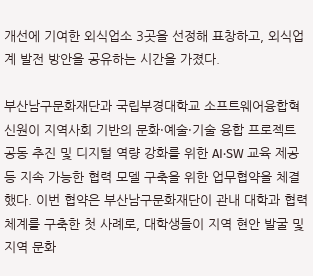개선에 기여한 외식업소 3곳을 선정해 표창하고, 외식업계 발전 방안을 공유하는 시간을 가졌다.

부산남구문화재단과 국립부경대학교 소프트웨어융합혁신원이 지역사회 기반의 문화·예술·기술 융합 프로젝트 공동 추진 및 디지털 역량 강화를 위한 AI·SW 교육 제공 등 지속 가능한 협력 모델 구축을 위한 업무협약을 체결했다. 이번 협약은 부산남구문화재단이 관내 대학과 협력 체계를 구축한 첫 사례로, 대학생들이 지역 현안 발굴 및 지역 문화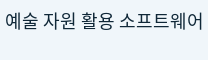예술 자원 활용 소프트웨어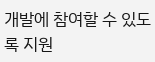개발에 참여할 수 있도록 지원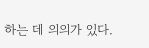하는 데 의의가 있다.